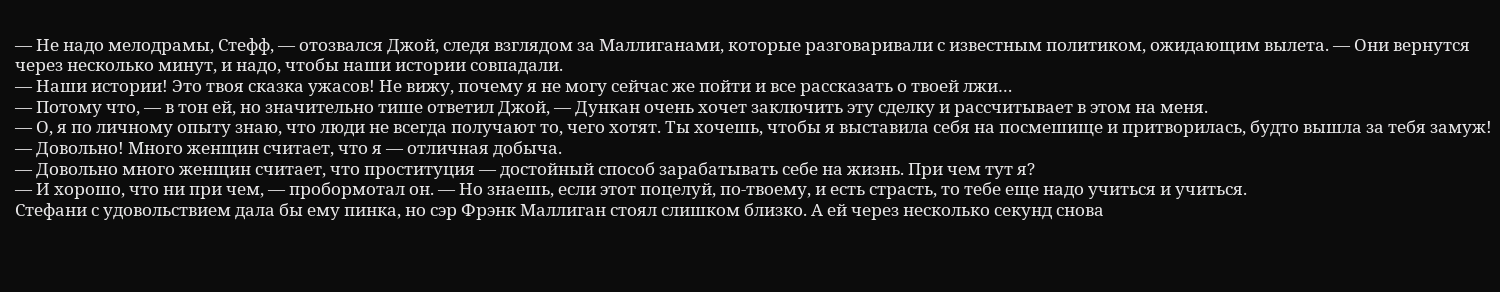— Не надо мелодрамы, Стефф, — отозвался Джой, следя взглядом за Маллиганами, которые разговаривали с известным политиком, ожидающим вылета. — Они вернутся через несколько минут, и надо, чтобы наши истории совпадали.
— Наши истории! Это твоя сказка ужасов! Не вижу, почему я не могу сейчас же пойти и все рассказать о твоей лжи…
— Потому что, — в тон ей, но значительно тише ответил Джой, — Дункан очень хочет заключить эту сделку и рассчитывает в этом на меня.
— О, я по личному опыту знаю, что люди не всегда получают то, чего хотят. Ты хочешь, чтобы я выставила себя на посмешище и притворилась, будто вышла за тебя замуж!
— Довольно! Много женщин считает, что я — отличная добыча.
— Довольно много женщин считает, что проституция — достойный способ зарабатывать себе на жизнь. При чем тут я?
— И хорошо, что ни при чем, — пробормотал он. — Но знаешь, если этот поцелуй, по-твоему, и есть страсть, то тебе еще надо учиться и учиться.
Стефани с удовольствием дала бы ему пинка, но сэр Фрэнк Маллиган стоял слишком близко. А ей через несколько секунд снова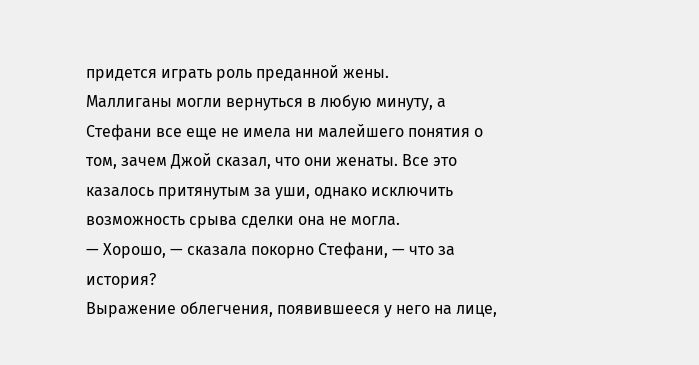придется играть роль преданной жены.
Маллиганы могли вернуться в любую минуту, а Стефани все еще не имела ни малейшего понятия о том, зачем Джой сказал, что они женаты. Все это казалось притянутым за уши, однако исключить возможность срыва сделки она не могла.
— Хорошо, — сказала покорно Стефани, — что за история?
Выражение облегчения, появившееся у него на лице,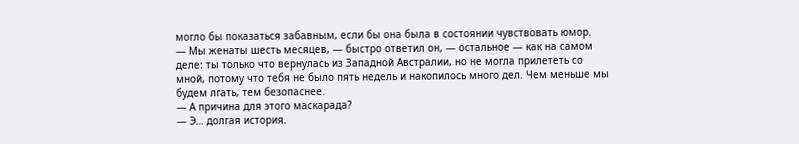могло бы показаться забавным, если бы она была в состоянии чувствовать юмор.
— Мы женаты шесть месяцев, — быстро ответил он, — остальное — как на самом деле: ты только что вернулась из Западной Австралии, но не могла прилететь со мной, потому что тебя не было пять недель и накопилось много дел. Чем меньше мы будем лгать, тем безопаснее.
— А причина для этого маскарада?
— Э… долгая история.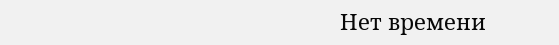Нет времени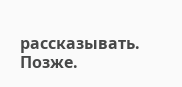рассказывать. Позже.